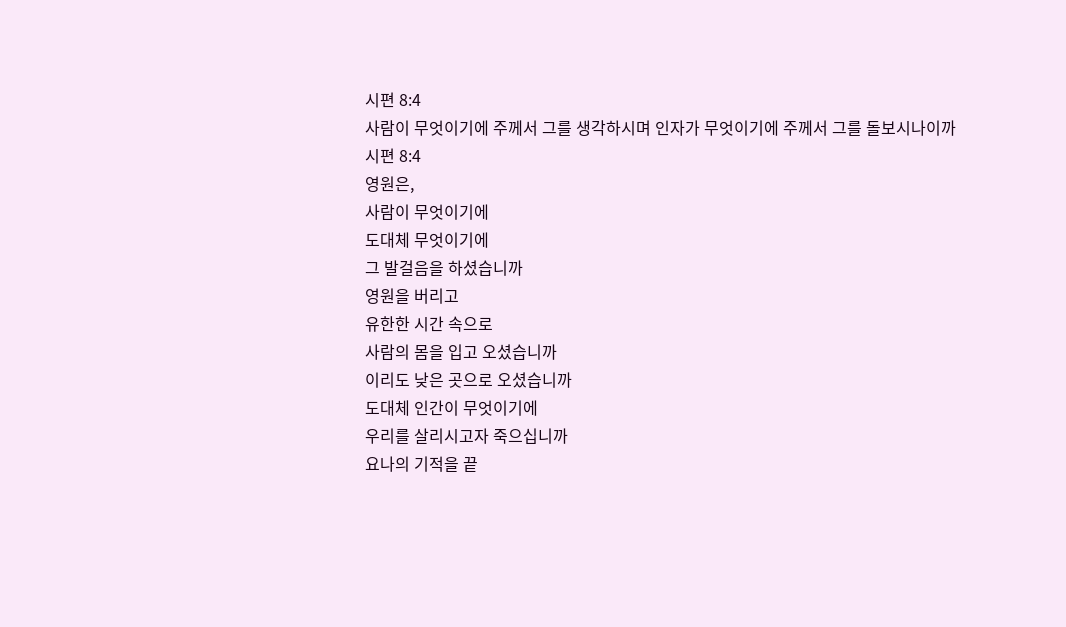시편 8:4
사람이 무엇이기에 주께서 그를 생각하시며 인자가 무엇이기에 주께서 그를 돌보시나이까
시편 8:4
영원은,
사람이 무엇이기에
도대체 무엇이기에
그 발걸음을 하셨습니까
영원을 버리고
유한한 시간 속으로
사람의 몸을 입고 오셨습니까
이리도 낮은 곳으로 오셨습니까
도대체 인간이 무엇이기에
우리를 살리시고자 죽으십니까
요나의 기적을 끝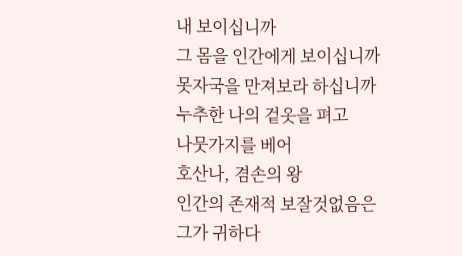내 보이십니까
그 몸을 인간에게 보이십니까
못자국을 만져보라 하십니까
누추한 나의 겉옷을 펴고
나뭇가지를 베어
호산나, 겸손의 왕
인간의 존재적 보잘것없음은
그가 귀하다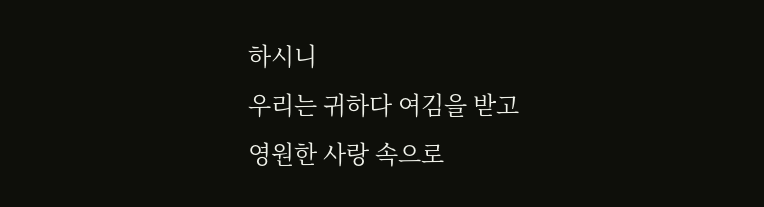하시니
우리는 귀하다 여김을 받고
영원한 사랑 속으로